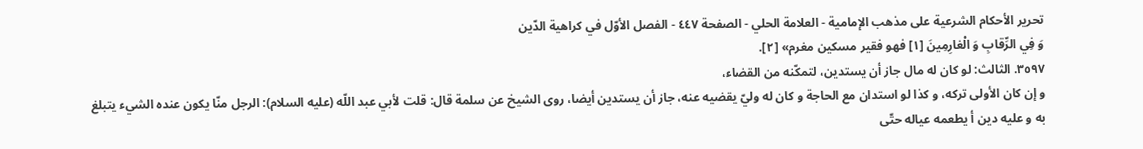تحرير الأحكام الشرعية على مذهب الإمامية - العلامة الحلي - الصفحة ٤٤٧ - الفصل الأوّل في كراهية الدّين
وَ فِي الرِّقابِ وَ الْغارِمِينَ [١] فهو فقير مسكين مغرم» [٢].
٣٥٩٧. الثالث: لو كان له مال جاز أن يستدين، لتمكّنه من القضاء،
و إن كان الأولى تركه، و كذا لو استدان مع الحاجة و كان له وليّ يقضيه عنه، جاز أن يستدين أيضا، روى الشيخ عن سلمة قال: قلت لأبي عبد اللّه (عليه السلام): الرجل منّا يكون عنده الشيء يتبلغ به و عليه دين أ يطعمه عياله حتّى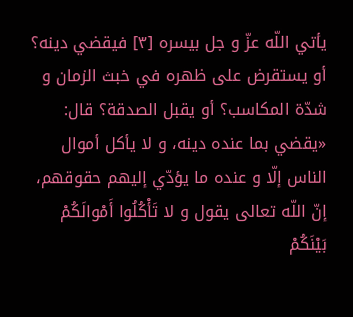يأتي اللّه عزّ و جل بيسره [٣] فيقضي دينه؟ أو يستقرض على ظهره في خبث الزمان و شدّة المكاسب؟ أو يقبل الصدقة؟ قال:
«يقضي بما عنده دينه، و لا يأكل أموال الناس إلّا و عنده ما يؤدّي إليهم حقوقهم، إنّ اللّه تعالى يقول و لا تَأْكُلُوا أَمْوالَكُمْ بَيْنَكُمْ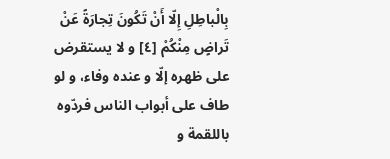بِالْباطِلِ إِلّا أَنْ تَكُونَ تِجارَةً عَنْ تَراضٍ مِنْكُمْ [٤] و لا يستقرض على ظهره إلّا و عنده وفاء، و لو طاف على أبواب الناس فردّوه باللقمة و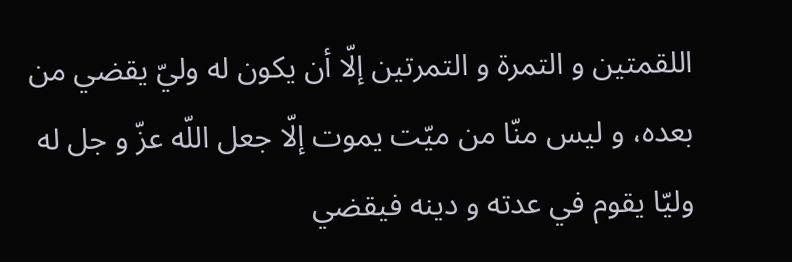اللقمتين و التمرة و التمرتين إلّا أن يكون له وليّ يقضي من بعده، و ليس منّا من ميّت يموت إلّا جعل اللّه عزّ و جل له وليّا يقوم في عدته و دينه فيقضي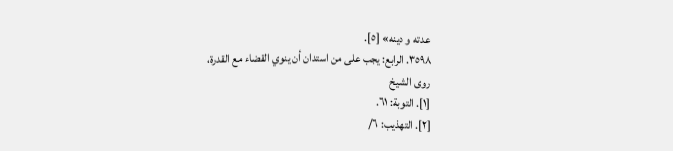عدته و دينه» [٥].
٣٥٩٨. الرابع: يجب على من استدان أن ينوي القضاء مع القدرة،
روى الشيخ
[١]. التوبة: ٦١.
[٢]. التهذيب: ٦/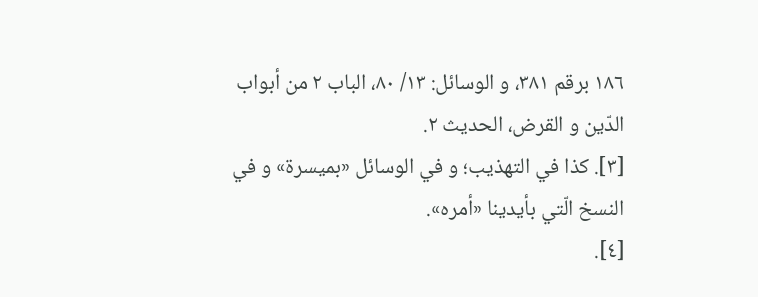١٨٦ برقم ٣٨١، و الوسائل: ١٣/ ٨٠، الباب ٢ من أبواب الدّين و القرض، الحديث ٢.
[٣]. كذا في التهذيب؛ و في الوسائل «بميسرة» و في النسخ الّتي بأيدينا «أمره».
[٤].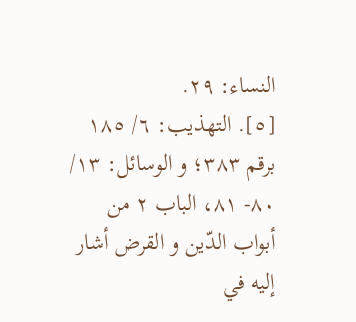النساء: ٢٩.
[٥]. التهذيب: ٦/ ١٨٥ برقم ٣٨٣؛ و الوسائل: ١٣/ ٨٠- ٨١، الباب ٢ من أبواب الدّين و القرض أشار إليه في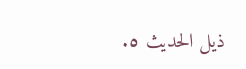ذيل الحديث ٥.